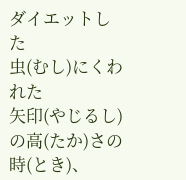ダイエットした
虫(むし)にくわれた
矢印(やじるし)の高(たか)さの時(とき)、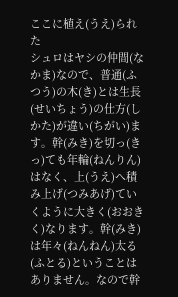ここに植え(うえ)られた
シュロはヤシの仲間(なかま)なので、普通(ふつう)の木(き)とは生長(せいちょう)の仕方(しかた)が違い(ちがい)ます。幹(みき)を切っ(きっ)ても年輪(ねんりん)はなく、上(うえ)へ積み上げ(つみあげ)ていくように大きく(おおきく)なります。幹(みき)は年々(ねんねん)太る(ふとる)ということはありません。なので幹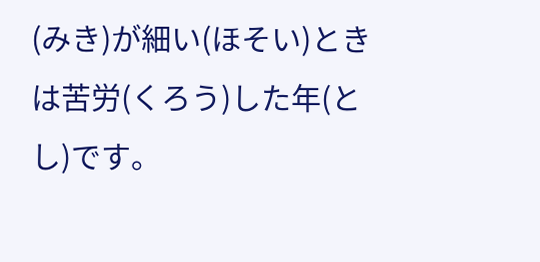(みき)が細い(ほそい)ときは苦労(くろう)した年(とし)です。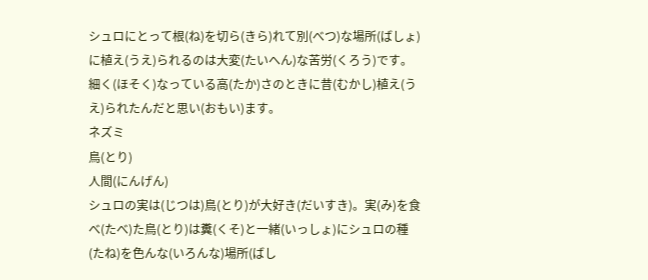シュロにとって根(ね)を切ら(きら)れて別(べつ)な場所(ばしょ)に植え(うえ)られるのは大変(たいへん)な苦労(くろう)です。細く(ほそく)なっている高(たか)さのときに昔(むかし)植え(うえ)られたんだと思い(おもい)ます。
ネズミ
鳥(とり)
人間(にんげん)
シュロの実は(じつは)鳥(とり)が大好き(だいすき)。実(み)を食べ(たべ)た鳥(とり)は糞(くそ)と一緒(いっしょ)にシュロの種(たね)を色んな(いろんな)場所(ばし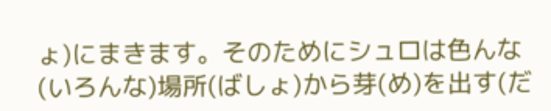ょ)にまきます。そのためにシュロは色んな(いろんな)場所(ばしょ)から芽(め)を出す(だ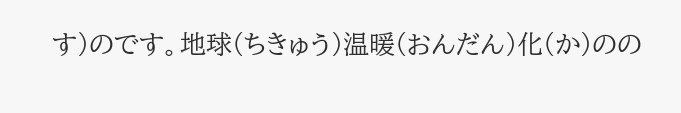す)のです。地球(ちきゅう)温暖(おんだん)化(か)のの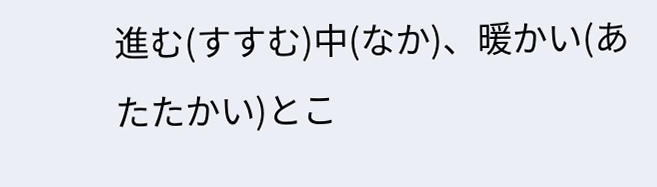進む(すすむ)中(なか)、暖かい(あたたかい)とこ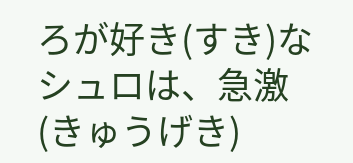ろが好き(すき)なシュロは、急激(きゅうげき)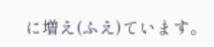に増え(ふえ)ています。